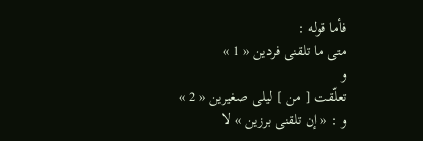فأما قوله :
متى ما تلقنى فردين « 1 »
و
تعلّقت [ من ] ليلى صغيرين « 2 »
و : « إن تلقنى برزين » لا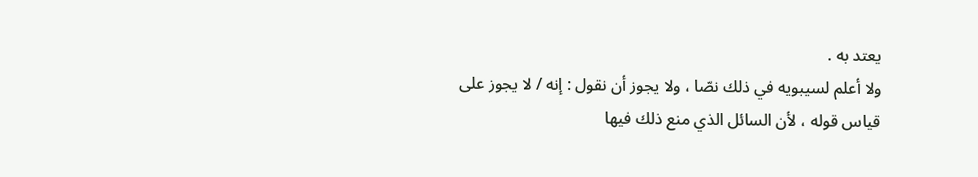يعتد به .
ولا أعلم لسيبويه في ذلك نصّا ، ولا يجوز أن نقول : إنه / لا يجوز على قياس قوله ، لأن السائل الذي منع ذلك فيها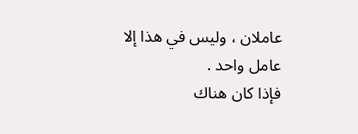عاملان ، وليس في هذا إلا عامل واحد .
فإذا كان هناك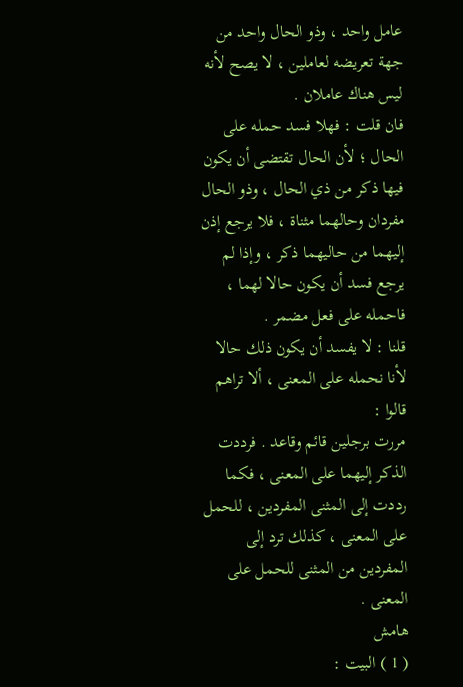عامل واحد ، وذو الحال واحد من جهة تعريضه لعاملين ، لا يصح لأنه ليس هناك عاملان .
فان قلت : فهلا فسد حمله على الحال ؛ لأن الحال تقتضى أن يكون فيها ذكر من ذي الحال ، وذو الحال مفردان وحالهما مثناة ، فلا يرجع إذن إليهما من حاليهما ذكر ، وإذا لم يرجع فسد أن يكون حالا لهما ، فاحمله على فعل مضمر .
قلنا : لا يفسد أن يكون ذلك حالا لأنا نحمله على المعنى ، ألا تراهم قالوا :
مررت برجلين قائم وقاعد . فرددت الذكر إليهما على المعنى ، فكما رددت إلى المثنى المفردين ، للحمل على المعنى ، كذلك ترد إلى المفردين من المثنى للحمل على المعنى .
هامش
( 1 ) البيت :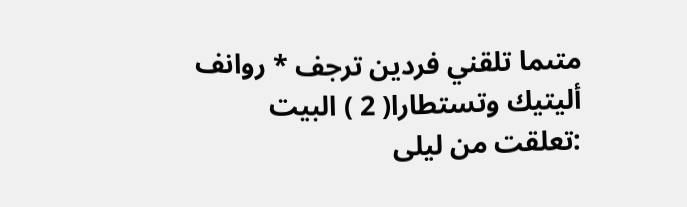متىما تلقني فردين ترجف * روانف أليتيك وتستطارا( 2 ) البيت :تعلقت من ليلى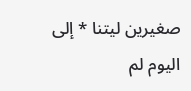صغيرين ليتنا * إلى اليوم لم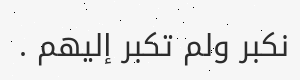نكبر ولم تكبر إليهم .